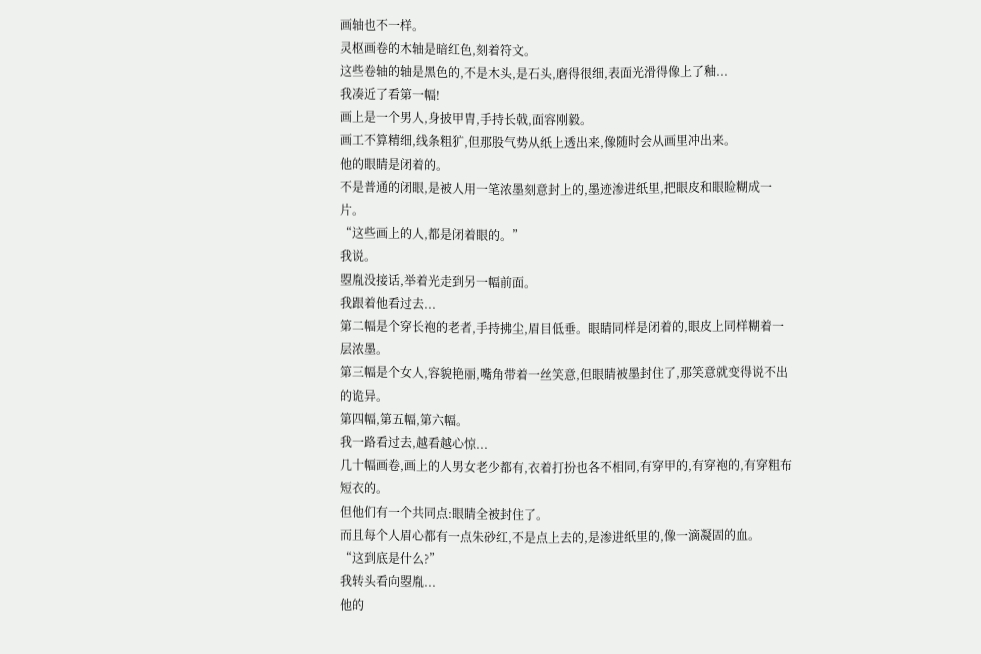画轴也不一样。
灵枢画卷的木轴是暗红色,刻着符文。
这些卷轴的轴是黑色的,不是木头,是石头,磨得很细,表面光滑得像上了釉...
我凑近了看第一幅!
画上是一个男人,身披甲胄,手持长戟,面容刚毅。
画工不算精细,线条粗犷,但那股气势从纸上透出来,像随时会从画里冲出来。
他的眼睛是闭着的。
不是普通的闭眼,是被人用一笔浓墨刻意封上的,墨迹渗进纸里,把眼皮和眼睑糊成一片。
“这些画上的人,都是闭着眼的。”
我说。
曌胤没接话,举着光走到另一幅前面。
我跟着他看过去...
第二幅是个穿长袍的老者,手持拂尘,眉目低垂。眼睛同样是闭着的,眼皮上同样糊着一层浓墨。
第三幅是个女人,容貌艳丽,嘴角带着一丝笑意,但眼睛被墨封住了,那笑意就变得说不出的诡异。
第四幅,第五幅,第六幅。
我一路看过去,越看越心惊...
几十幅画卷,画上的人男女老少都有,衣着打扮也各不相同,有穿甲的,有穿袍的,有穿粗布短衣的。
但他们有一个共同点:眼睛全被封住了。
而且每个人眉心都有一点朱砂红,不是点上去的,是渗进纸里的,像一滴凝固的血。
“这到底是什么?”
我转头看向曌胤...
他的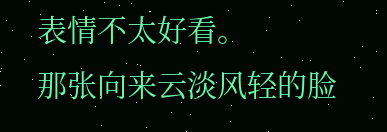表情不太好看。
那张向来云淡风轻的脸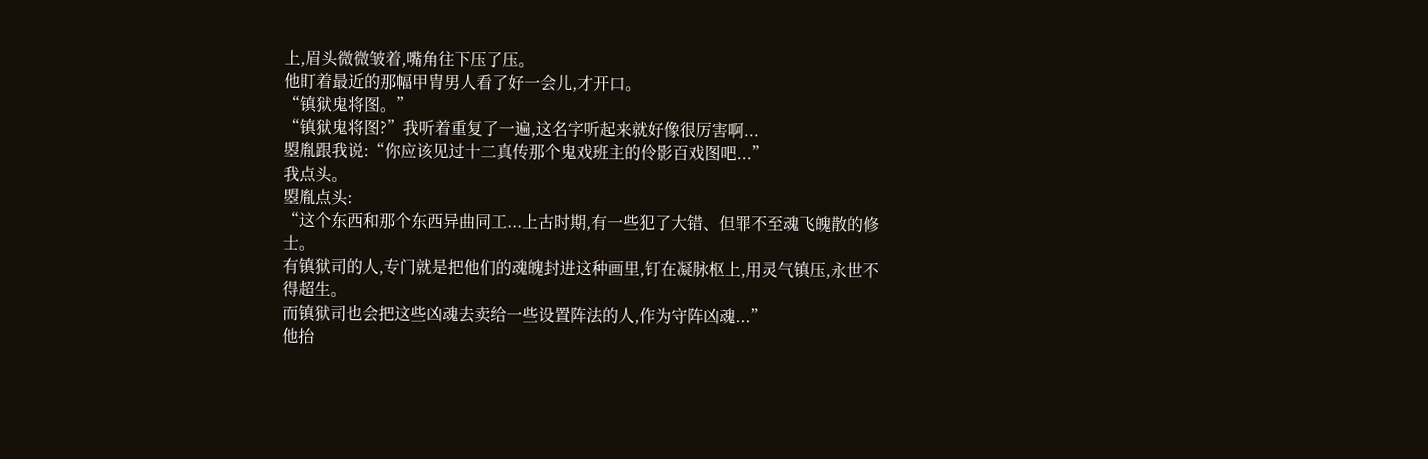上,眉头微微皱着,嘴角往下压了压。
他盯着最近的那幅甲胄男人看了好一会儿,才开口。
“镇狱鬼将图。”
“镇狱鬼将图?”我听着重复了一遍,这名字听起来就好像很厉害啊...
曌胤跟我说:“你应该见过十二真传那个鬼戏班主的伶影百戏图吧...”
我点头。
曌胤点头:
“这个东西和那个东西异曲同工...上古时期,有一些犯了大错、但罪不至魂飞魄散的修士。
有镇狱司的人,专门就是把他们的魂魄封进这种画里,钉在凝脉枢上,用灵气镇压,永世不得超生。
而镇狱司也会把这些凶魂去卖给一些设置阵法的人,作为守阵凶魂...”
他抬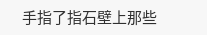手指了指石壁上那些